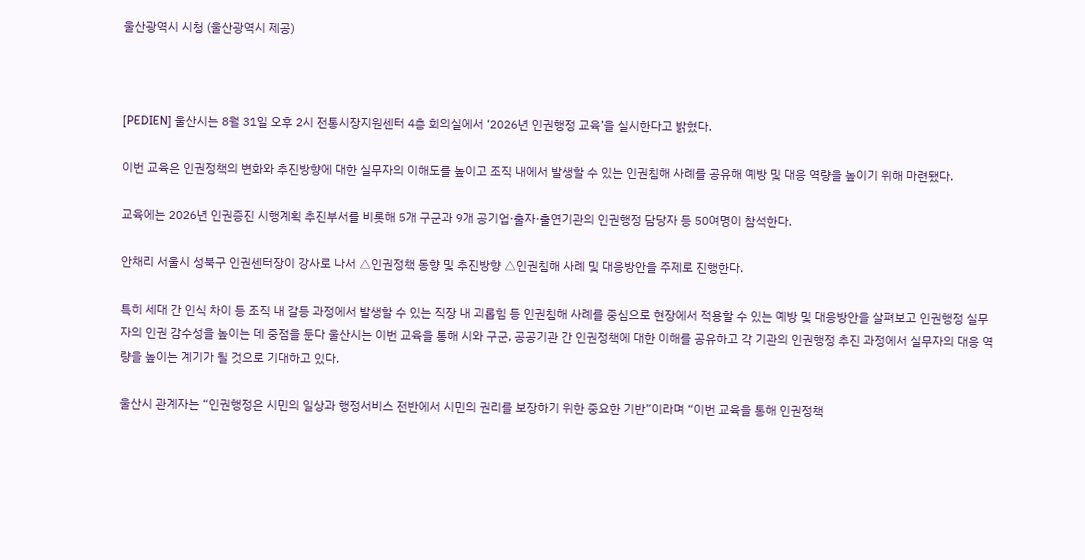울산광역시 시청 (울산광역시 제공)



[PEDIEN] 울산시는 8월 31일 오후 2시 전통시장지원센터 4층 회의실에서 ‘2026년 인권행정 교육’을 실시한다고 밝혔다.

이번 교육은 인권정책의 변화와 추진방향에 대한 실무자의 이해도를 높이고 조직 내에서 발생할 수 있는 인권침해 사례를 공유해 예방 및 대응 역량을 높이기 위해 마련됐다.

교육에는 2026년 인권증진 시행계획 추진부서를 비롯해 5개 구군과 9개 공기업·출자·출연기관의 인권행정 담당자 등 50여명이 참석한다.

안채리 서울시 성북구 인권센터장이 강사로 나서 △인권정책 동향 및 추진방향 △인권침해 사례 및 대응방안을 주제로 진행한다.

특히 세대 간 인식 차이 등 조직 내 갈등 과정에서 발생할 수 있는 직장 내 괴롭힘 등 인권침해 사례를 중심으로 현장에서 적용할 수 있는 예방 및 대응방안을 살펴보고 인권행정 실무자의 인권 감수성을 높이는 데 중점을 둔다 울산시는 이번 교육을 통해 시와 구군, 공공기관 간 인권정책에 대한 이해를 공유하고 각 기관의 인권행정 추진 과정에서 실무자의 대응 역량을 높이는 계기가 될 것으로 기대하고 있다.

울산시 관계자는 “인권행정은 시민의 일상과 행정서비스 전반에서 시민의 권리를 보장하기 위한 중요한 기반”이라며 “이번 교육을 통해 인권정책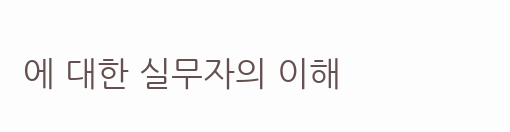에 대한 실무자의 이해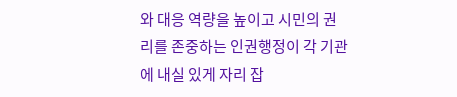와 대응 역량을 높이고 시민의 권리를 존중하는 인권행정이 각 기관에 내실 있게 자리 잡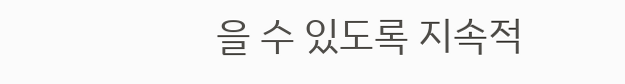을 수 있도록 지속적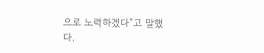으로 노력하겠다”고 말했다.